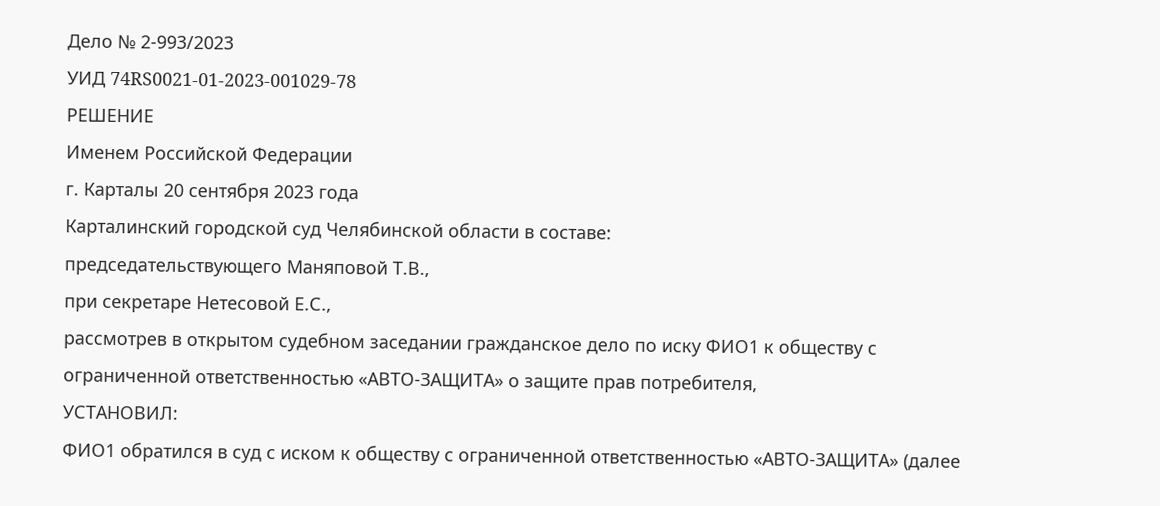Дело № 2-993/2023
УИД 74RS0021-01-2023-001029-78
РЕШЕНИЕ
Именем Российской Федерации
г. Карталы 20 сентября 2023 года
Карталинский городской суд Челябинской области в составе:
председательствующего Маняповой Т.В.,
при секретаре Нетесовой Е.С.,
рассмотрев в открытом судебном заседании гражданское дело по иску ФИО1 к обществу с ограниченной ответственностью «АВТО-ЗАЩИТА» о защите прав потребителя,
УСТАНОВИЛ:
ФИО1 обратился в суд с иском к обществу с ограниченной ответственностью «АВТО-ЗАЩИТА» (далее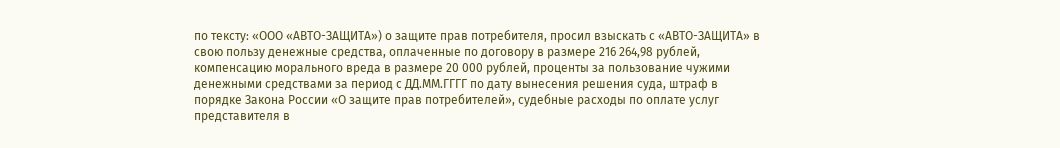по тексту: «ООО «АВТО-ЗАЩИТА») о защите прав потребителя, просил взыскать с «АВТО-ЗАЩИТА» в свою пользу денежные средства, оплаченные по договору в размере 216 264,98 рублей, компенсацию морального вреда в размере 20 000 рублей, проценты за пользование чужими денежными средствами за период с ДД.ММ.ГГГГ по дату вынесения решения суда, штраф в порядке Закона России «О защите прав потребителей», судебные расходы по оплате услуг представителя в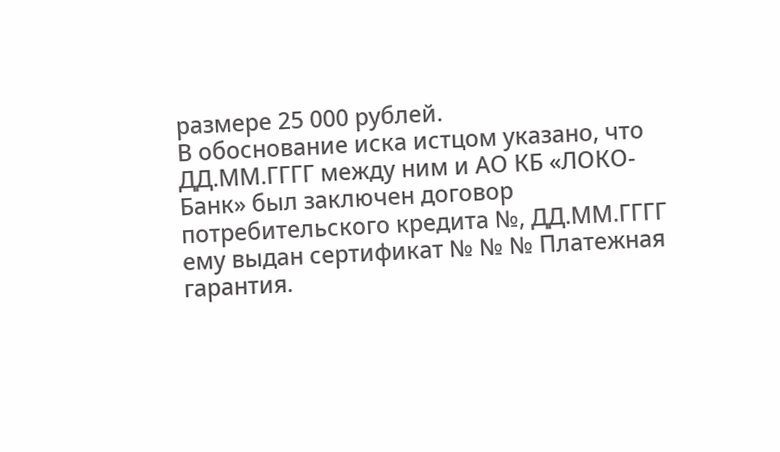размере 25 000 рублей.
В обоснование иска истцом указано, что ДД.ММ.ГГГГ между ним и АО КБ «ЛОКО-Банк» был заключен договор потребительского кредита №, ДД.ММ.ГГГГ ему выдан сертификат № № № Платежная гарантия.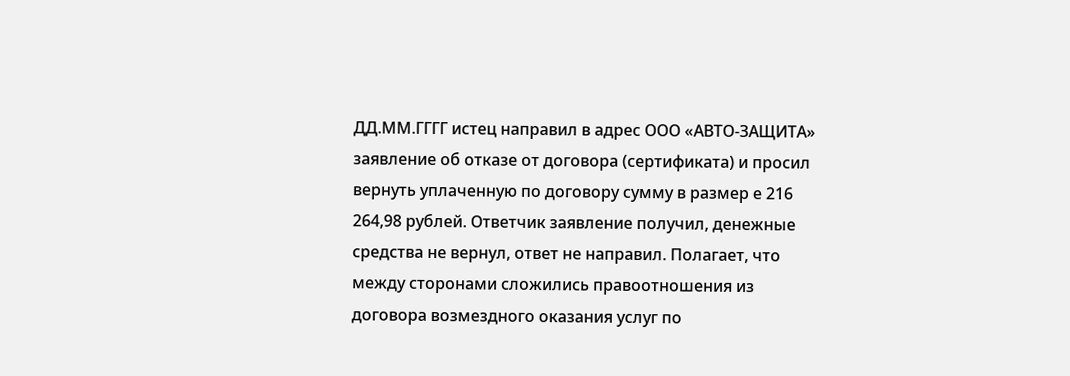ДД.ММ.ГГГГ истец направил в адрес ООО «АВТО-ЗАЩИТА» заявление об отказе от договора (сертификата) и просил вернуть уплаченную по договору сумму в размер е 216 264,98 рублей. Ответчик заявление получил, денежные средства не вернул, ответ не направил. Полагает, что между сторонами сложились правоотношения из договора возмездного оказания услуг по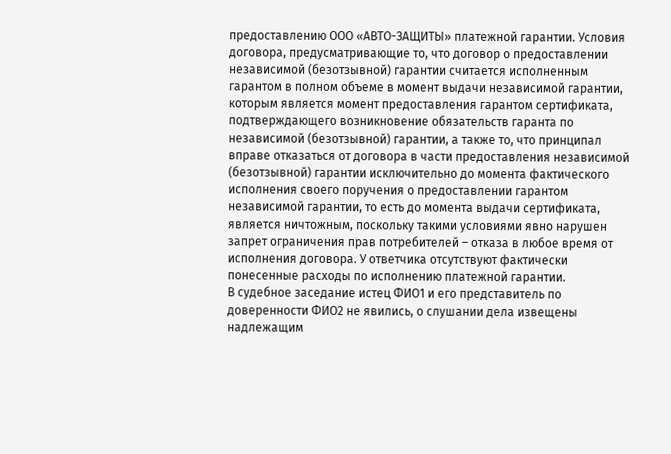предоставлению ООО «АВТО-ЗАЩИТЫ» платежной гарантии. Условия договора, предусматривающие то, что договор о предоставлении независимой (безотзывной) гарантии считается исполненным гарантом в полном объеме в момент выдачи независимой гарантии, которым является момент предоставления гарантом сертификата, подтверждающего возникновение обязательств гаранта по независимой (безотзывной) гарантии, а также то, что принципал вправе отказаться от договора в части предоставления независимой (безотзывной) гарантии исключительно до момента фактического исполнения своего поручения о предоставлении гарантом независимой гарантии, то есть до момента выдачи сертификата, является ничтожным, поскольку такими условиями явно нарушен запрет ограничения прав потребителей – отказа в любое время от исполнения договора. У ответчика отсутствуют фактически понесенные расходы по исполнению платежной гарантии.
В судебное заседание истец ФИО1 и его представитель по доверенности ФИО2 не явились, о слушании дела извещены надлежащим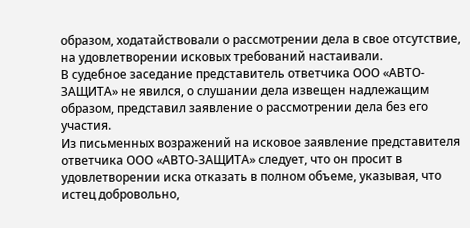образом, ходатайствовали о рассмотрении дела в свое отсутствие, на удовлетворении исковых требований настаивали.
В судебное заседание представитель ответчика ООО «АВТО-ЗАЩИТА» не явился, о слушании дела извещен надлежащим образом, представил заявление о рассмотрении дела без его участия.
Из письменных возражений на исковое заявление представителя ответчика ООО «АВТО-ЗАЩИТА» следует, что он просит в удовлетворении иска отказать в полном объеме, указывая, что истец добровольно,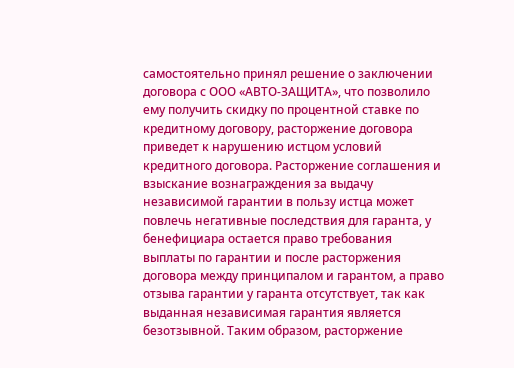самостоятельно принял решение о заключении договора с ООО «АВТО-ЗАЩИТА», что позволило ему получить скидку по процентной ставке по кредитному договору, расторжение договора приведет к нарушению истцом условий кредитного договора. Расторжение соглашения и взыскание вознаграждения за выдачу независимой гарантии в пользу истца может повлечь негативные последствия для гаранта, у бенефициара остается право требования выплаты по гарантии и после расторжения договора между принципалом и гарантом, а право отзыва гарантии у гаранта отсутствует, так как выданная независимая гарантия является безотзывной. Таким образом, расторжение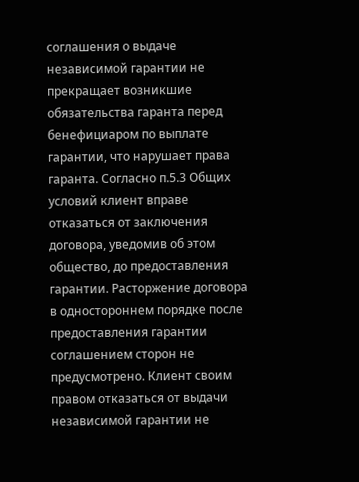соглашения о выдаче независимой гарантии не прекращает возникшие обязательства гаранта перед бенефициаром по выплате гарантии, что нарушает права гаранта. Согласно п.5.3 Общих условий клиент вправе отказаться от заключения договора, уведомив об этом общество, до предоставления гарантии. Расторжение договора в одностороннем порядке после предоставления гарантии соглашением сторон не предусмотрено. Клиент своим правом отказаться от выдачи независимой гарантии не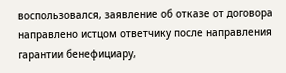воспользовался, заявление об отказе от договора направлено истцом ответчику после направления гарантии бенефициару,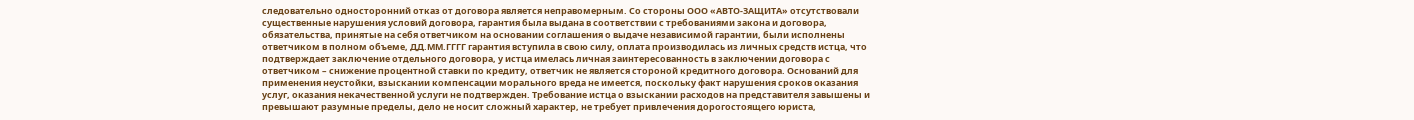следовательно односторонний отказ от договора является неправомерным. Со стороны ООО «АВТО-ЗАЩИТА» отсутствовали существенные нарушения условий договора, гарантия была выдана в соответствии с требованиями закона и договора, обязательства, принятые на себя ответчиком на основании соглашения о выдаче независимой гарантии, были исполнены ответчиком в полном объеме, ДД.ММ.ГГГГ гарантия вступила в свою силу, оплата производилась из личных средств истца, что подтверждает заключение отдельного договора, у истца имелась личная заинтересованность в заключении договора с ответчиком – снижение процентной ставки по кредиту, ответчик не является стороной кредитного договора. Оснований для применения неустойки, взыскании компенсации морального вреда не имеется, поскольку факт нарушения сроков оказания услуг, оказания некачественной услуги не подтвержден. Требование истца о взыскании расходов на представителя завышены и превышают разумные пределы, дело не носит сложный характер, не требует привлечения дорогостоящего юриста,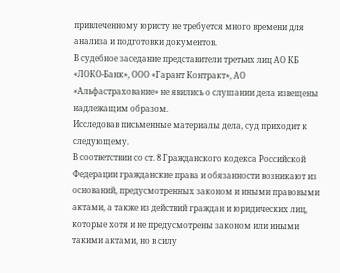привлеченному юристу не требуется много времени для анализа и подготовки документов.
В судебное заседание представители третьих лиц АО КБ «ЛОКО-Банк», ООО «Гарант Контракт», АО «Альфастрахование» не явились о слушании дела извещены надлежащим образом.
Исследовав письменные материалы дела, суд приходит к следующему.
В соответствии со ст. 8 Гражданского кодекса Российской Федерации гражданские права и обязанности возникают из оснований, предусмотренных законом и иными правовыми актами, а также из действий граждан и юридических лиц, которые хотя и не предусмотрены законом или иными такими актами, но в силу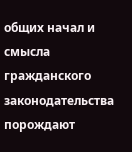общих начал и смысла гражданского законодательства порождают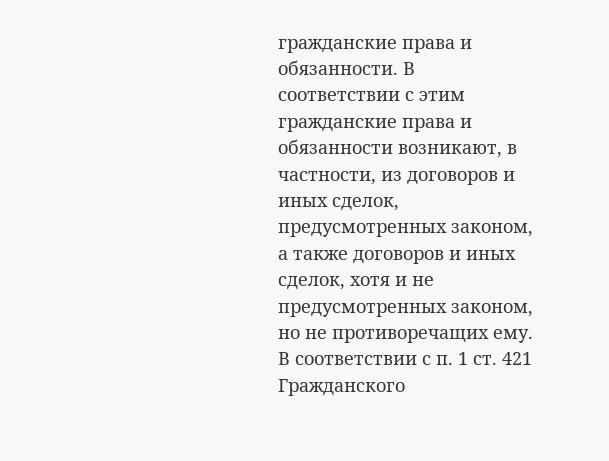гражданские права и обязанности. В соответствии с этим гражданские права и обязанности возникают, в частности, из договоров и иных сделок, предусмотренных законом, а также договоров и иных сделок, хотя и не предусмотренных законом, но не противоречащих ему.
В соответствии с п. 1 ст. 421 Гражданского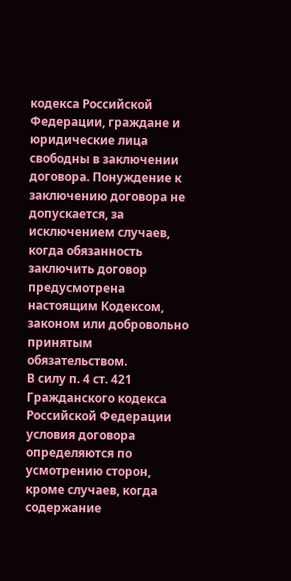кодекса Российской Федерации, граждане и юридические лица свободны в заключении договора. Понуждение к заключению договора не допускается, за исключением случаев, когда обязанность заключить договор предусмотрена настоящим Кодексом, законом или добровольно принятым обязательством.
В силу п. 4 ст. 421 Гражданского кодекса Российской Федерации условия договора определяются по усмотрению сторон, кроме случаев, когда содержание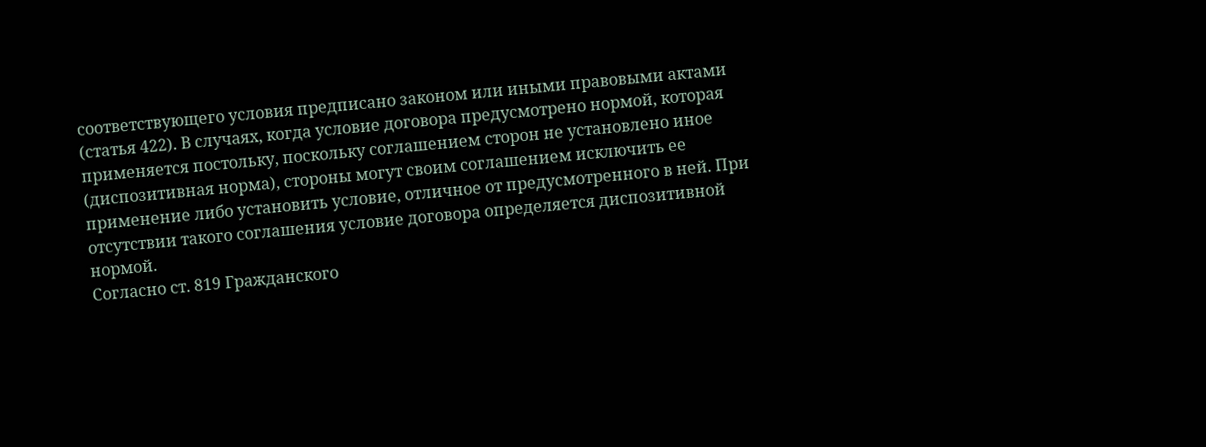соответствующего условия предписано законом или иными правовыми актами (статья 422). В случаях, когда условие договора предусмотрено нормой, которая применяется постольку, поскольку соглашением сторон не установлено иное (диспозитивная норма), стороны могут своим соглашением исключить ее применение либо установить условие, отличное от предусмотренного в ней. При отсутствии такого соглашения условие договора определяется диспозитивной нормой.
Согласно ст. 819 Гражданского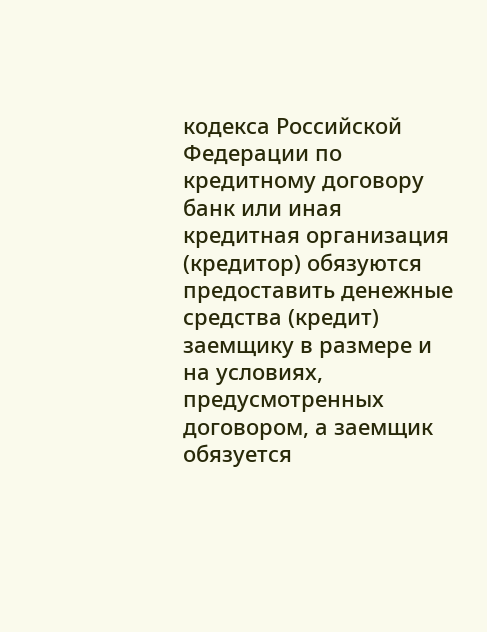кодекса Российской Федерации по кредитному договору банк или иная кредитная организация (кредитор) обязуются предоставить денежные средства (кредит) заемщику в размере и на условиях, предусмотренных договором, а заемщик обязуется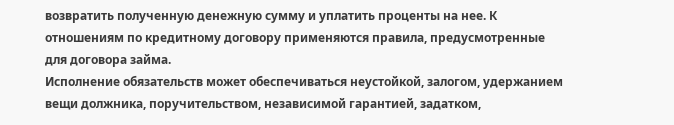возвратить полученную денежную сумму и уплатить проценты на нее. К отношениям по кредитному договору применяются правила, предусмотренные для договора займа.
Исполнение обязательств может обеспечиваться неустойкой, залогом, удержанием вещи должника, поручительством, независимой гарантией, задатком,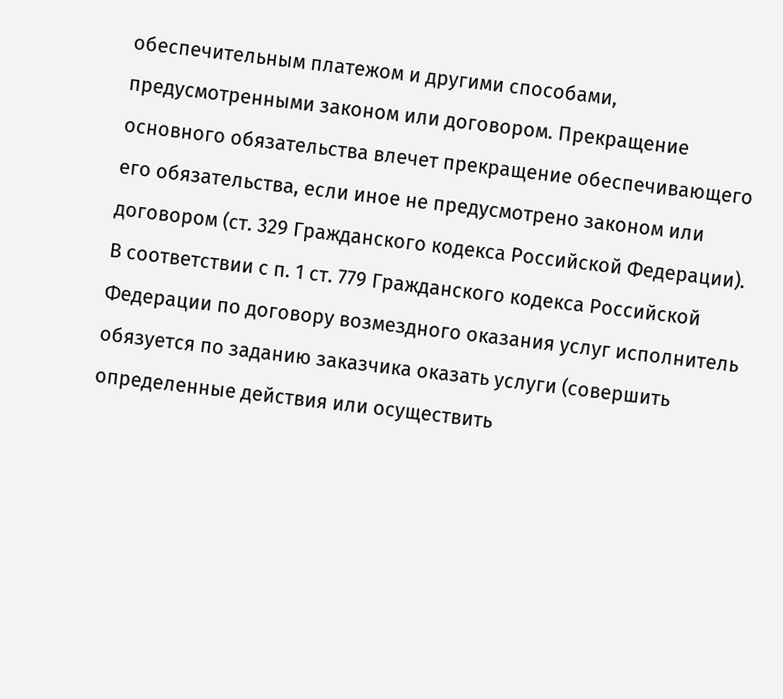обеспечительным платежом и другими способами, предусмотренными законом или договором. Прекращение основного обязательства влечет прекращение обеспечивающего его обязательства, если иное не предусмотрено законом или договором (ст. 329 Гражданского кодекса Российской Федерации).
В соответствии с п. 1 ст. 779 Гражданского кодекса Российской Федерации по договору возмездного оказания услуг исполнитель обязуется по заданию заказчика оказать услуги (совершить определенные действия или осуществить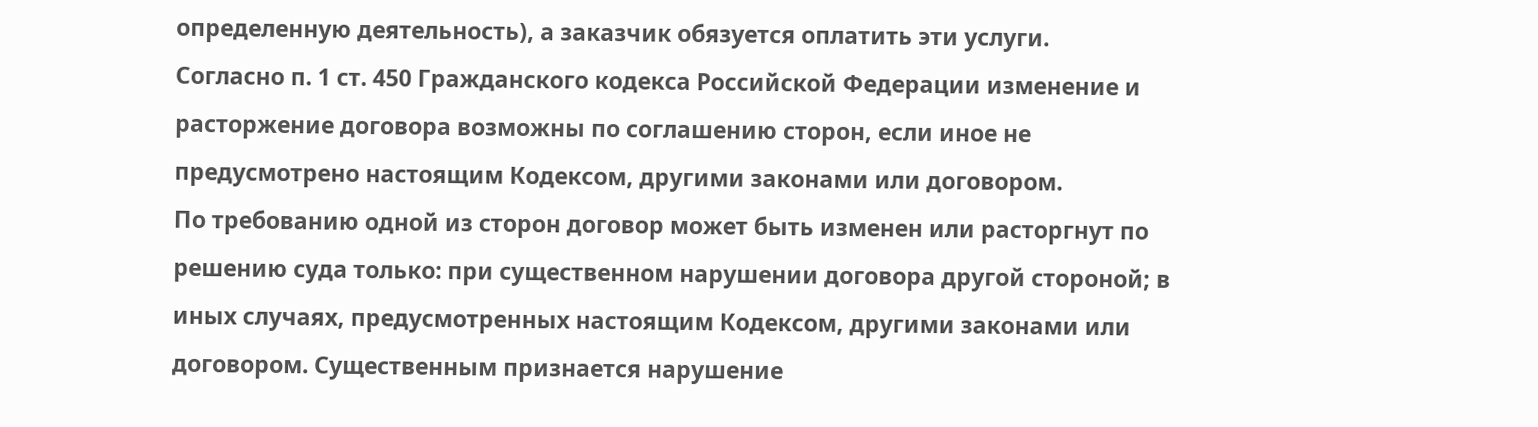определенную деятельность), а заказчик обязуется оплатить эти услуги.
Согласно п. 1 ст. 450 Гражданского кодекса Российской Федерации изменение и расторжение договора возможны по соглашению сторон, если иное не предусмотрено настоящим Кодексом, другими законами или договором.
По требованию одной из сторон договор может быть изменен или расторгнут по решению суда только: при существенном нарушении договора другой стороной; в иных случаях, предусмотренных настоящим Кодексом, другими законами или договором. Существенным признается нарушение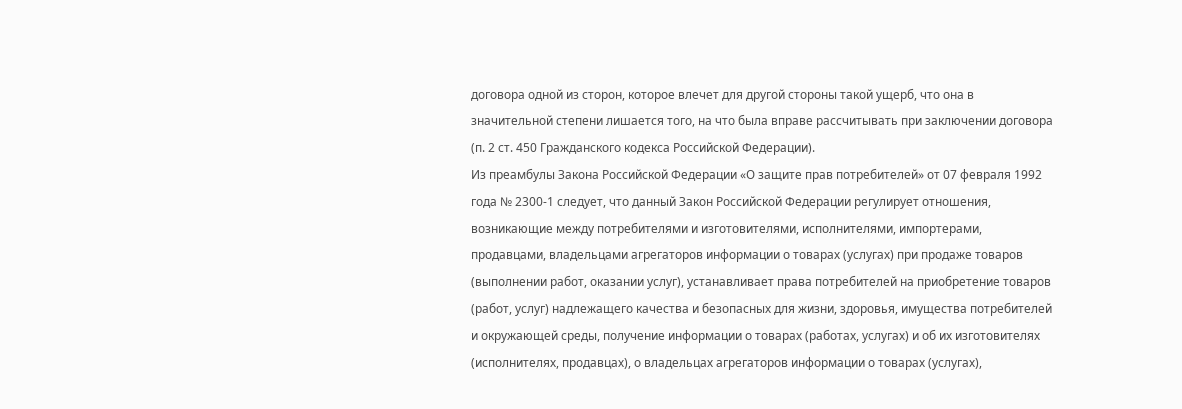договора одной из сторон, которое влечет для другой стороны такой ущерб, что она в значительной степени лишается того, на что была вправе рассчитывать при заключении договора (п. 2 ст. 450 Гражданского кодекса Российской Федерации).
Из преамбулы Закона Российской Федерации «О защите прав потребителей» от 07 февраля 1992 года № 2300-1 следует, что данный Закон Российской Федерации регулирует отношения, возникающие между потребителями и изготовителями, исполнителями, импортерами, продавцами, владельцами агрегаторов информации о товарах (услугах) при продаже товаров (выполнении работ, оказании услуг), устанавливает права потребителей на приобретение товаров (работ, услуг) надлежащего качества и безопасных для жизни, здоровья, имущества потребителей и окружающей среды, получение информации о товарах (работах, услугах) и об их изготовителях (исполнителях, продавцах), о владельцах агрегаторов информации о товарах (услугах),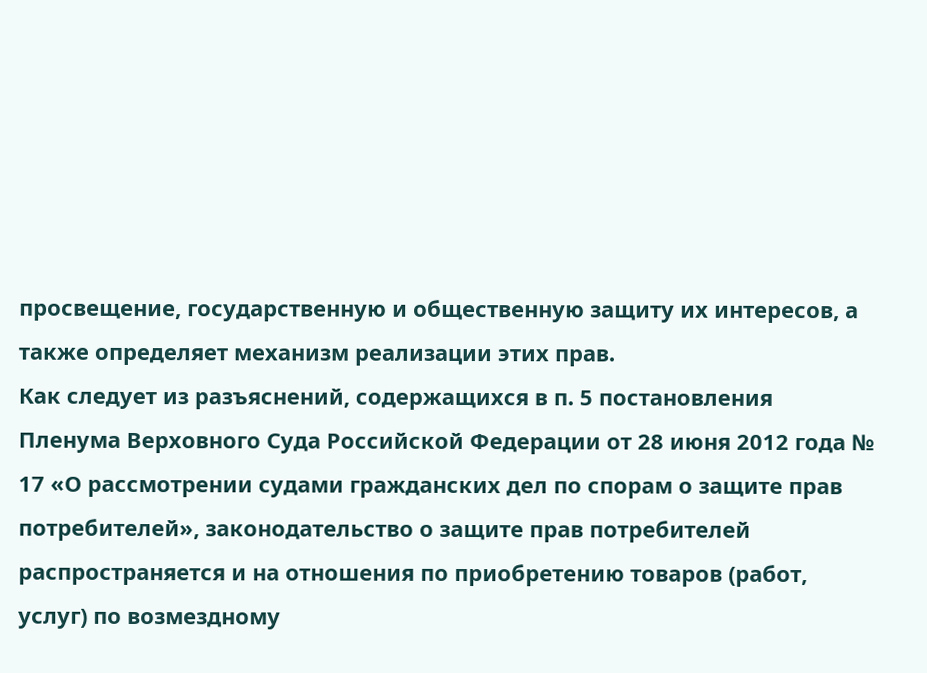просвещение, государственную и общественную защиту их интересов, а также определяет механизм реализации этих прав.
Как следует из разъяснений, содержащихся в п. 5 постановления Пленума Верховного Суда Российской Федерации от 28 июня 2012 года № 17 «О рассмотрении судами гражданских дел по спорам о защите прав потребителей», законодательство о защите прав потребителей распространяется и на отношения по приобретению товаров (работ, услуг) по возмездному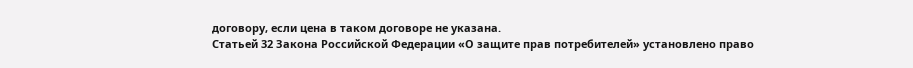договору, если цена в таком договоре не указана.
Статьей 32 Закона Российской Федерации «О защите прав потребителей» установлено право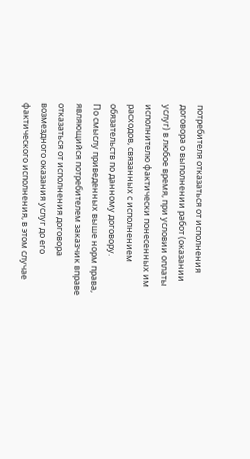потребителя отказаться от исполнения договора о выполнении работ (оказании услуг) в любое время, при условии оплаты исполнителю фактически понесенных им расходов, связанных с исполнением обязательств по данному договору.
По смыслу приведенных выше норм права, являющийся потребителем заказчик вправе отказаться от исполнения договора возмездного оказания услуг до его фактического исполнения, в этом случае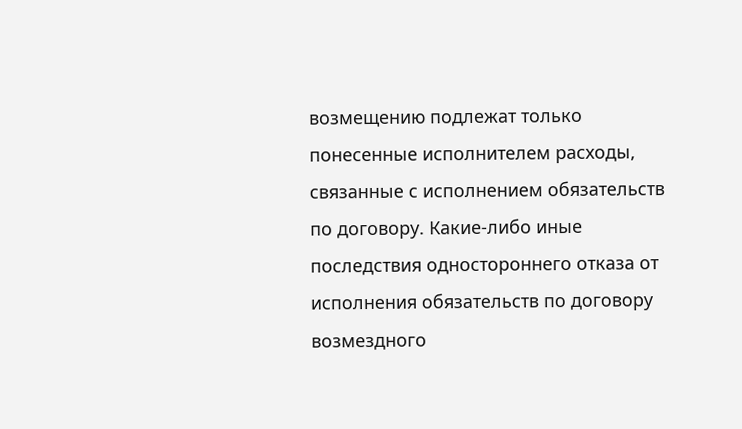возмещению подлежат только понесенные исполнителем расходы, связанные с исполнением обязательств по договору. Какие-либо иные последствия одностороннего отказа от исполнения обязательств по договору возмездного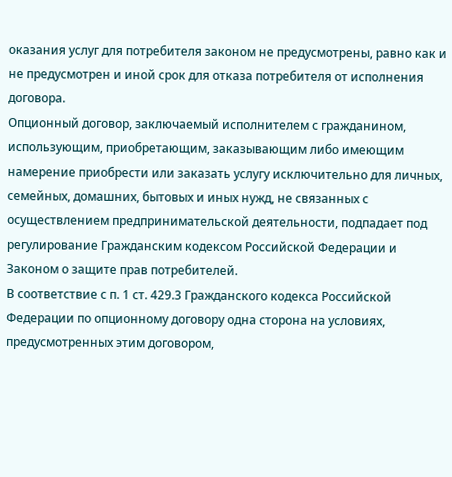оказания услуг для потребителя законом не предусмотрены, равно как и не предусмотрен и иной срок для отказа потребителя от исполнения договора.
Опционный договор, заключаемый исполнителем с гражданином, использующим, приобретающим, заказывающим либо имеющим намерение приобрести или заказать услугу исключительно для личных, семейных, домашних, бытовых и иных нужд, не связанных с осуществлением предпринимательской деятельности, подпадает под регулирование Гражданским кодексом Российской Федерации и Законом о защите прав потребителей.
В соответствие с п. 1 ст. 429.3 Гражданского кодекса Российской Федерации по опционному договору одна сторона на условиях, предусмотренных этим договором,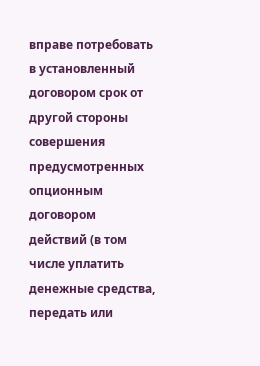вправе потребовать в установленный договором срок от другой стороны совершения предусмотренных опционным договором действий (в том числе уплатить денежные средства, передать или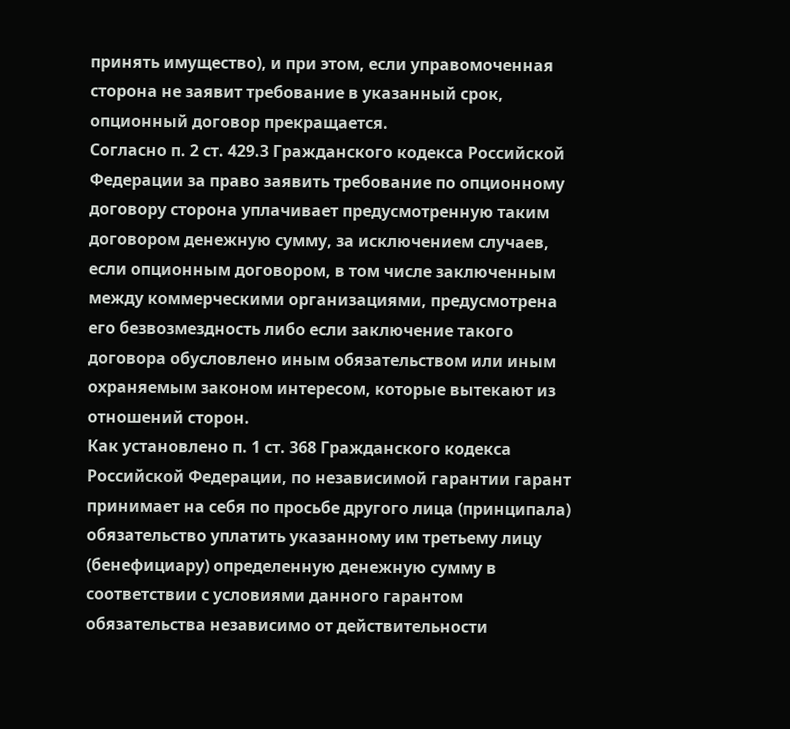принять имущество), и при этом, если управомоченная сторона не заявит требование в указанный срок, опционный договор прекращается.
Согласно п. 2 ст. 429.3 Гражданского кодекса Российской Федерации за право заявить требование по опционному договору сторона уплачивает предусмотренную таким договором денежную сумму, за исключением случаев, если опционным договором, в том числе заключенным между коммерческими организациями, предусмотрена его безвозмездность либо если заключение такого договора обусловлено иным обязательством или иным охраняемым законом интересом, которые вытекают из отношений сторон.
Как установлено п. 1 ст. 368 Гражданского кодекса Российской Федерации, по независимой гарантии гарант принимает на себя по просьбе другого лица (принципала) обязательство уплатить указанному им третьему лицу (бенефициару) определенную денежную сумму в соответствии с условиями данного гарантом обязательства независимо от действительности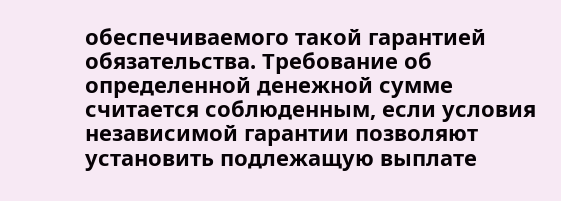обеспечиваемого такой гарантией обязательства. Требование об определенной денежной сумме считается соблюденным, если условия независимой гарантии позволяют установить подлежащую выплате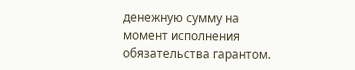денежную сумму на момент исполнения обязательства гарантом.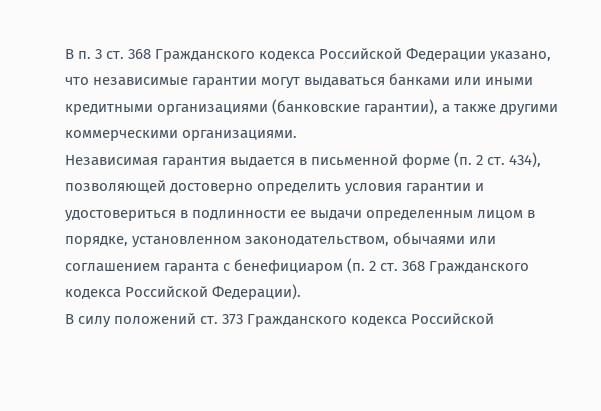В п. 3 ст. 368 Гражданского кодекса Российской Федерации указано, что независимые гарантии могут выдаваться банками или иными кредитными организациями (банковские гарантии), а также другими коммерческими организациями.
Независимая гарантия выдается в письменной форме (п. 2 ст. 434), позволяющей достоверно определить условия гарантии и удостовериться в подлинности ее выдачи определенным лицом в порядке, установленном законодательством, обычаями или соглашением гаранта с бенефициаром (п. 2 ст. 368 Гражданского кодекса Российской Федерации).
В силу положений ст. 373 Гражданского кодекса Российской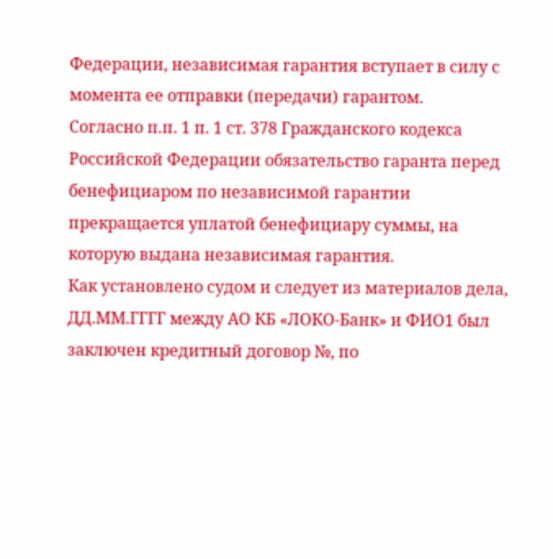Федерации, независимая гарантия вступает в силу с момента ее отправки (передачи) гарантом.
Согласно п.п. 1 п. 1 ст. 378 Гражданского кодекса Российской Федерации обязательство гаранта перед бенефициаром по независимой гарантии прекращается уплатой бенефициару суммы, на которую выдана независимая гарантия.
Как установлено судом и следует из материалов дела, ДД.ММ.ГГГГ между АО КБ «ЛОКО-Банк» и ФИО1 был заключен кредитный договор №, по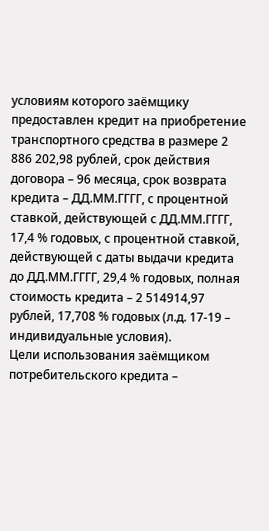условиям которого заёмщику предоставлен кредит на приобретение транспортного средства в размере 2 886 202,98 рублей, срок действия договора – 96 месяца, срок возврата кредита – ДД.ММ.ГГГГ, с процентной ставкой, действующей с ДД.ММ.ГГГГ, 17,4 % годовых, с процентной ставкой, действующей с даты выдачи кредита до ДД.ММ.ГГГГ, 29,4 % годовых, полная стоимость кредита – 2 514914,97 рублей, 17,708 % годовых (л.д. 17-19 – индивидуальные условия).
Цели использования заёмщиком потребительского кредита –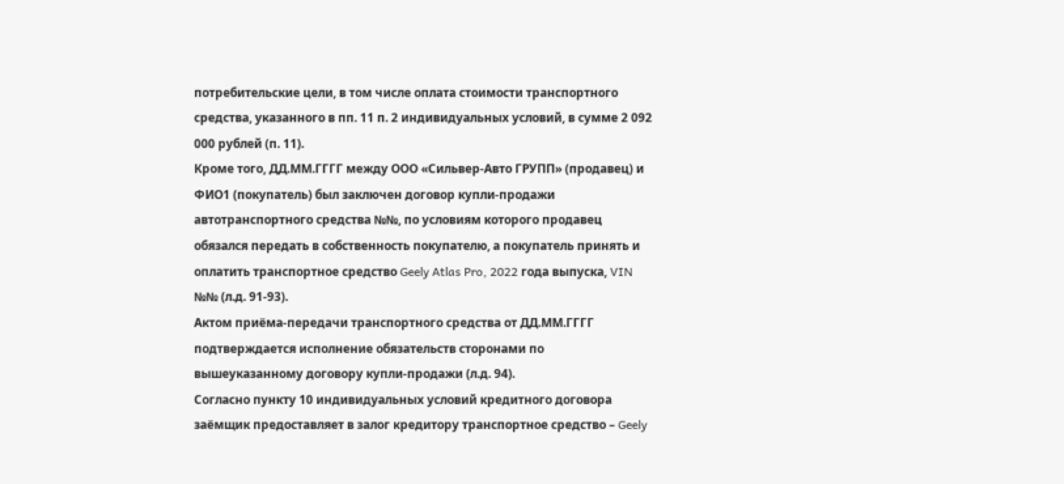потребительские цели, в том числе оплата стоимости транспортного средства, указанного в пп. 11 п. 2 индивидуальных условий, в сумме 2 092 000 рублей (п. 11).
Кроме того, ДД.ММ.ГГГГ между ООО «Сильвер-Авто ГРУПП» (продавец) и ФИО1 (покупатель) был заключен договор купли-продажи автотранспортного средства №№, по условиям которого продавец обязался передать в собственность покупателю, а покупатель принять и оплатить транспортное средство Geely Atlas Pro, 2022 года выпуска, VIN №№ (л.д. 91-93).
Актом приёма-передачи транспортного средства от ДД.ММ.ГГГГ подтверждается исполнение обязательств сторонами по вышеуказанному договору купли-продажи (л.д. 94).
Согласно пункту 10 индивидуальных условий кредитного договора заёмщик предоставляет в залог кредитору транспортное средство – Geely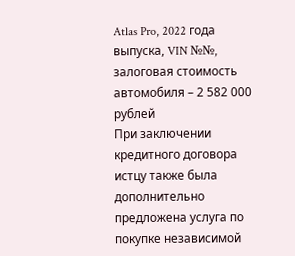Atlas Pro, 2022 года выпуска, VIN №№, залоговая стоимость автомобиля – 2 582 000 рублей
При заключении кредитного договора истцу также была дополнительно предложена услуга по покупке независимой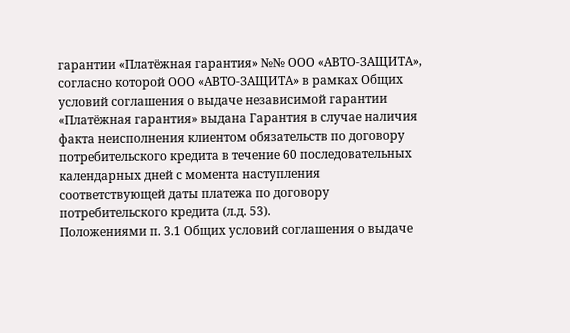гарантии «Платёжная гарантия» №№ ООО «АВТО-ЗАЩИТА», согласно которой ООО «АВТО-ЗАЩИТА» в рамках Общих условий соглашения о выдаче независимой гарантии «Платёжная гарантия» выдана Гарантия в случае наличия факта неисполнения клиентом обязательств по договору потребительского кредита в течение 60 последовательных календарных дней с момента наступления соответствующей даты платежа по договору потребительского кредита (л.д. 53).
Положениями п. 3.1 Общих условий соглашения о выдаче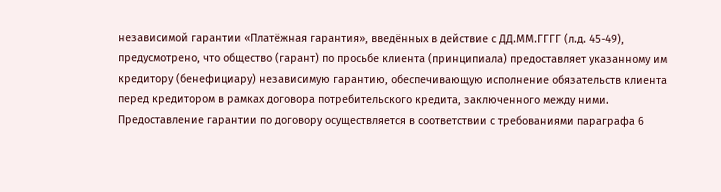независимой гарантии «Платёжная гарантия», введённых в действие с ДД.ММ.ГГГГ (л.д. 45-49), предусмотрено, что общество (гарант) по просьбе клиента (принципиала) предоставляет указанному им кредитору (бенефициару) независимую гарантию, обеспечивающую исполнение обязательств клиента перед кредитором в рамках договора потребительского кредита, заключенного между ними.
Предоставление гарантии по договору осуществляется в соответствии с требованиями параграфа 6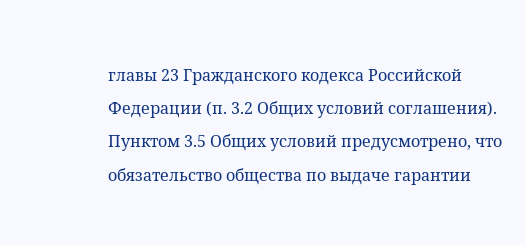главы 23 Гражданского кодекса Российской Федерации (п. 3.2 Общих условий соглашения).
Пунктом 3.5 Общих условий предусмотрено, что обязательство общества по выдаче гарантии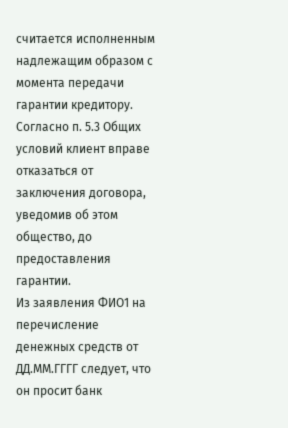считается исполненным надлежащим образом с момента передачи гарантии кредитору.
Согласно п. 5.3 Общих условий клиент вправе отказаться от заключения договора, уведомив об этом общество, до предоставления гарантии.
Из заявления ФИО1 на перечисление денежных средств от ДД.ММ.ГГГГ следует, что он просит банк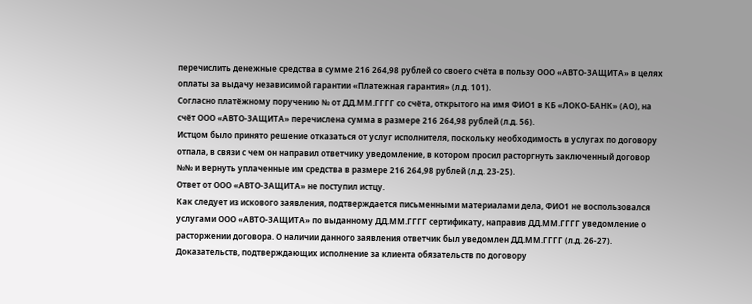перечислить денежные средства в сумме 216 264,98 рублей со своего счёта в пользу ООО «АВТО-ЗАЩИТА» в целях оплаты за выдачу независимой гарантии «Платежная гарантия» (л.д. 101).
Согласно платёжному поручению № от ДД.ММ.ГГГГ со счёта, открытого на имя ФИО1 в КБ «ЛОКО-БАНК» (АО), на счёт ООО «АВТО-ЗАЩИТА» перечислена сумма в размере 216 264,98 рублей (л.д. 56).
Истцом было принято решение отказаться от услуг исполнителя, поскольку необходимость в услугах по договору отпала, в связи с чем он направил ответчику уведомление, в котором просил расторгнуть заключенный договор №№ и вернуть уплаченные им средства в размере 216 264,98 рублей (л.д. 23-25).
Ответ от ООО «АВТО-ЗАЩИТА» не поступил истцу.
Как следует из искового заявления, подтверждается письменными материалами дела, ФИО1 не воспользовался услугами ООО «АВТО-ЗАЩИТА» по выданному ДД.ММ.ГГГГ сертификату, направив ДД.ММ.ГГГГ уведомление о расторжении договора. О наличии данного заявления ответчик был уведомлен ДД.ММ.ГГГГ (л.д. 26-27).
Доказательств, подтверждающих исполнение за клиента обязательств по договору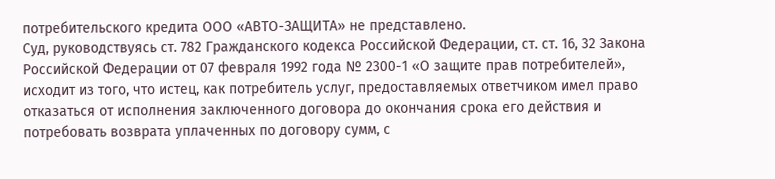потребительского кредита ООО «АВТО-ЗАЩИТА» не представлено.
Суд, руководствуясь ст. 782 Гражданского кодекса Российской Федерации, ст. ст. 16, 32 Закона Российской Федерации от 07 февраля 1992 года № 2300-1 «О защите прав потребителей», исходит из того, что истец, как потребитель услуг, предоставляемых ответчиком имел право отказаться от исполнения заключенного договора до окончания срока его действия и потребовать возврата уплаченных по договору сумм, с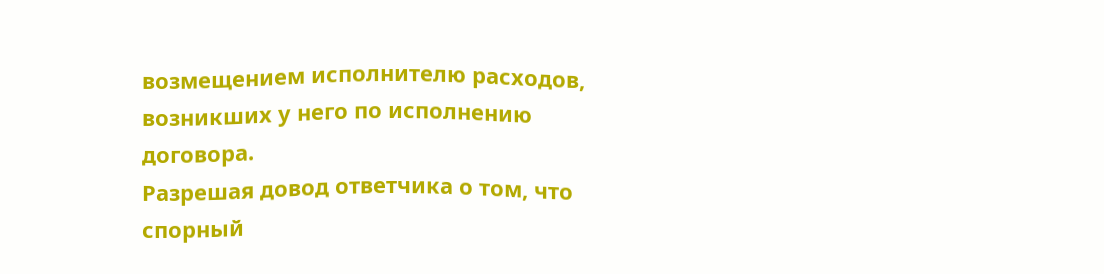возмещением исполнителю расходов, возникших у него по исполнению договора.
Разрешая довод ответчика о том, что спорный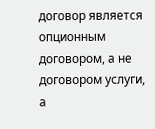договор является опционным договором, а не договором услуги, а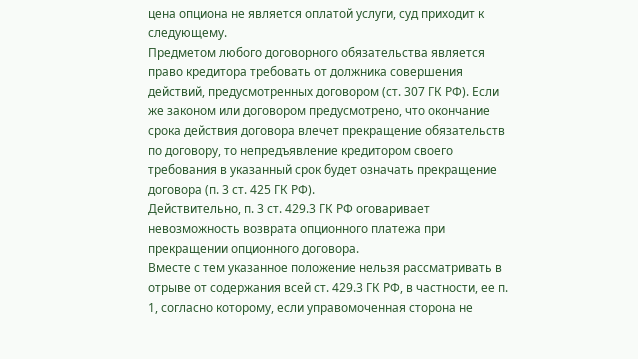цена опциона не является оплатой услуги, суд приходит к следующему.
Предметом любого договорного обязательства является право кредитора требовать от должника совершения действий, предусмотренных договором (ст. 307 ГК РФ). Если же законом или договором предусмотрено, что окончание срока действия договора влечет прекращение обязательств по договору, то непредъявление кредитором своего требования в указанный срок будет означать прекращение договора (п. 3 ст. 425 ГК РФ).
Действительно, п. 3 ст. 429.3 ГК РФ оговаривает невозможность возврата опционного платежа при прекращении опционного договора.
Вместе с тем указанное положение нельзя рассматривать в отрыве от содержания всей ст. 429.3 ГК РФ, в частности, ее п. 1, согласно которому, если управомоченная сторона не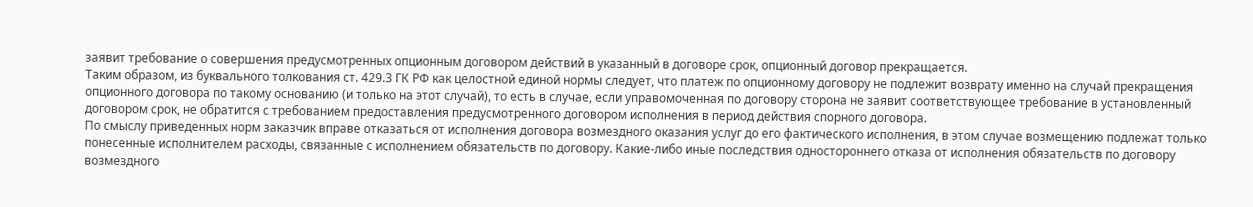заявит требование о совершения предусмотренных опционным договором действий в указанный в договоре срок, опционный договор прекращается.
Таким образом, из буквального толкования ст. 429.3 ГК РФ как целостной единой нормы следует, что платеж по опционному договору не подлежит возврату именно на случай прекращения опционного договора по такому основанию (и только на этот случай), то есть в случае, если управомоченная по договору сторона не заявит соответствующее требование в установленный договором срок, не обратится с требованием предоставления предусмотренного договором исполнения в период действия спорного договора.
По смыслу приведенных норм заказчик вправе отказаться от исполнения договора возмездного оказания услуг до его фактического исполнения, в этом случае возмещению подлежат только понесенные исполнителем расходы, связанные с исполнением обязательств по договору. Какие-либо иные последствия одностороннего отказа от исполнения обязательств по договору возмездного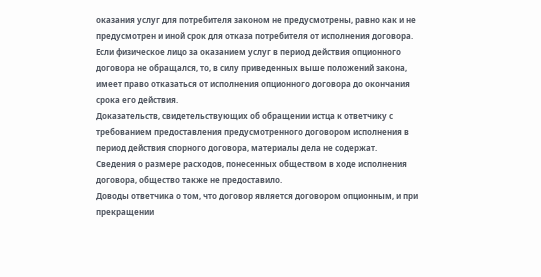оказания услуг для потребителя законом не предусмотрены, равно как и не предусмотрен и иной срок для отказа потребителя от исполнения договора.
Если физическое лицо за оказанием услуг в период действия опционного договора не обращался, то, в силу приведенных выше положений закона, имеет право отказаться от исполнения опционного договора до окончания срока его действия.
Доказательств, свидетельствующих об обращении истца к ответчику с требованием предоставления предусмотренного договором исполнения в период действия спорного договора, материалы дела не содержат. Сведения о размере расходов, понесенных обществом в ходе исполнения договора, общество также не предоставило.
Доводы ответчика о том, что договор является договором опционным, и при прекращении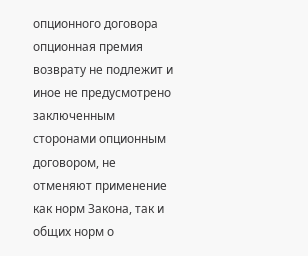опционного договора опционная премия возврату не подлежит и иное не предусмотрено заключенным сторонами опционным договором, не отменяют применение как норм Закона, так и общих норм о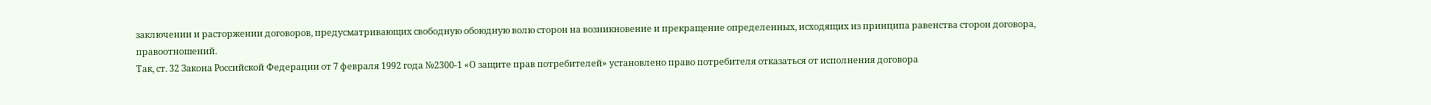заключении и расторжении договоров, предусматривающих свободную обоюдную волю сторон на возникновение и прекращение определенных, исходящих из принципа равенства сторон договора, правоотношений.
Так, ст. 32 Закона Российской Федерации от 7 февраля 1992 года №2300-1 «О защите прав потребителей» установлено право потребителя отказаться от исполнения договора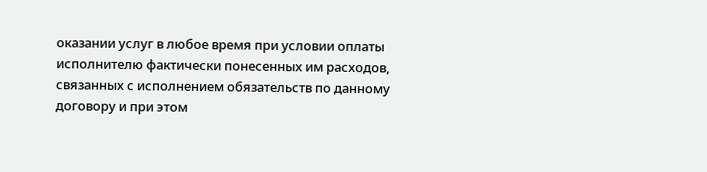оказании услуг в любое время при условии оплаты исполнителю фактически понесенных им расходов, связанных с исполнением обязательств по данному договору и при этом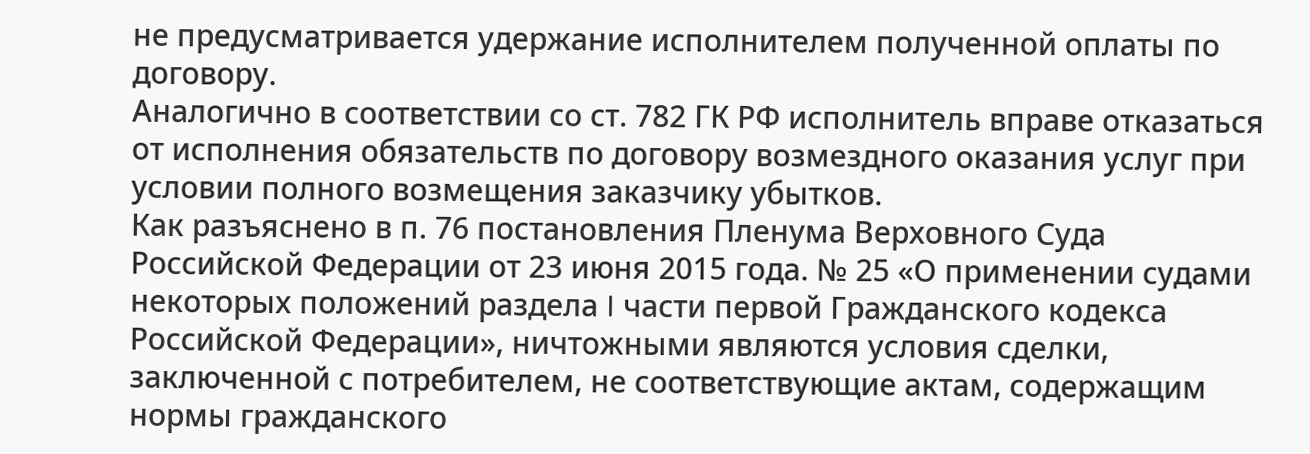не предусматривается удержание исполнителем полученной оплаты по договору.
Аналогично в соответствии со ст. 782 ГК РФ исполнитель вправе отказаться от исполнения обязательств по договору возмездного оказания услуг при условии полного возмещения заказчику убытков.
Как разъяснено в п. 76 постановления Пленума Верховного Суда Российской Федерации от 23 июня 2015 года. № 25 «О применении судами некоторых положений раздела I части первой Гражданского кодекса Российской Федерации», ничтожными являются условия сделки, заключенной с потребителем, не соответствующие актам, содержащим нормы гражданского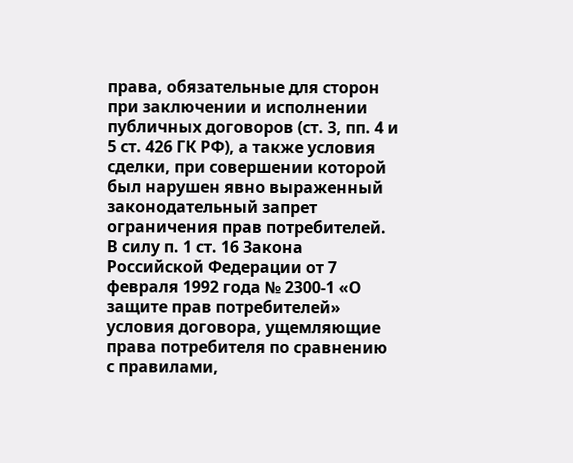права, обязательные для сторон при заключении и исполнении публичных договоров (ст. 3, пп. 4 и 5 ст. 426 ГК РФ), а также условия сделки, при совершении которой был нарушен явно выраженный законодательный запрет ограничения прав потребителей.
В силу п. 1 ст. 16 Закона Российской Федерации от 7 февраля 1992 года № 2300-1 «О защите прав потребителей» условия договора, ущемляющие права потребителя по сравнению с правилами,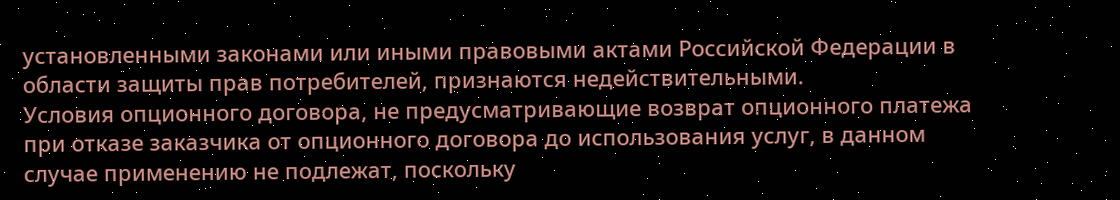установленными законами или иными правовыми актами Российской Федерации в области защиты прав потребителей, признаются недействительными.
Условия опционного договора, не предусматривающие возврат опционного платежа при отказе заказчика от опционного договора до использования услуг, в данном случае применению не подлежат, поскольку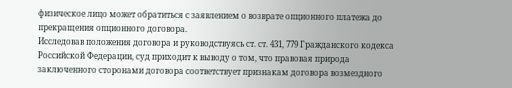физическое лицо может обратиться с заявлением о возврате опционного платежа до прекращения опционного договора.
Исследовав положения договора и руководствуясь ст. ст. 431, 779 Гражданского кодекса Российской Федерации, суд приходит к выводу о том, что правовая природа заключенного сторонами договора соответствует признакам договора возмездного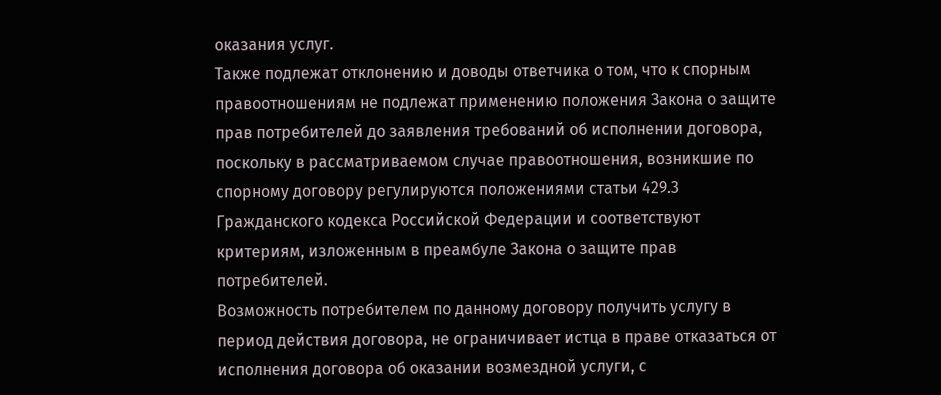оказания услуг.
Также подлежат отклонению и доводы ответчика о том, что к спорным правоотношениям не подлежат применению положения Закона о защите прав потребителей до заявления требований об исполнении договора, поскольку в рассматриваемом случае правоотношения, возникшие по спорному договору регулируются положениями статьи 429.3 Гражданского кодекса Российской Федерации и соответствуют критериям, изложенным в преамбуле Закона о защите прав потребителей.
Возможность потребителем по данному договору получить услугу в период действия договора, не ограничивает истца в праве отказаться от исполнения договора об оказании возмездной услуги, с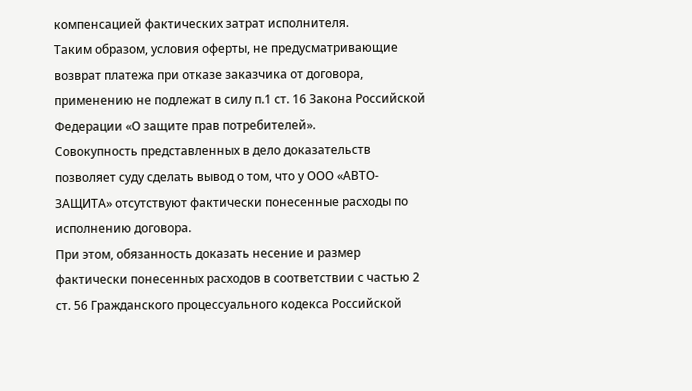компенсацией фактических затрат исполнителя.
Таким образом, условия оферты, не предусматривающие возврат платежа при отказе заказчика от договора, применению не подлежат в силу п.1 ст. 16 Закона Российской Федерации «О защите прав потребителей».
Совокупность представленных в дело доказательств позволяет суду сделать вывод о том, что у ООО «АВТО-ЗАЩИТА» отсутствуют фактически понесенные расходы по исполнению договора.
При этом, обязанность доказать несение и размер фактически понесенных расходов в соответствии с частью 2 ст. 56 Гражданского процессуального кодекса Российской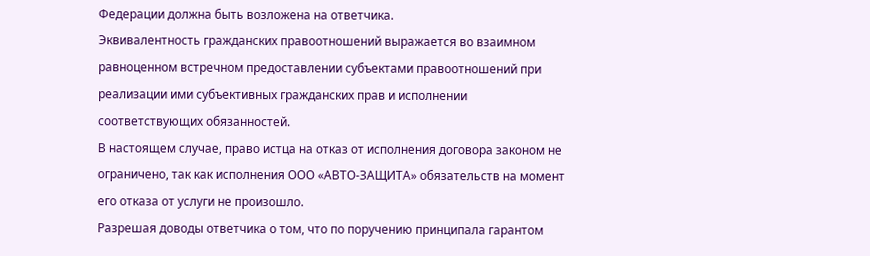Федерации должна быть возложена на ответчика.
Эквивалентность гражданских правоотношений выражается во взаимном равноценном встречном предоставлении субъектами правоотношений при реализации ими субъективных гражданских прав и исполнении соответствующих обязанностей.
В настоящем случае, право истца на отказ от исполнения договора законом не ограничено, так как исполнения ООО «АВТО-ЗАЩИТА» обязательств на момент его отказа от услуги не произошло.
Разрешая доводы ответчика о том, что по поручению принципала гарантом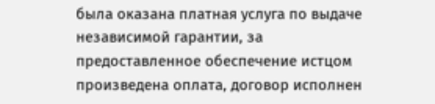была оказана платная услуга по выдаче независимой гарантии, за предоставленное обеспечение истцом произведена оплата, договор исполнен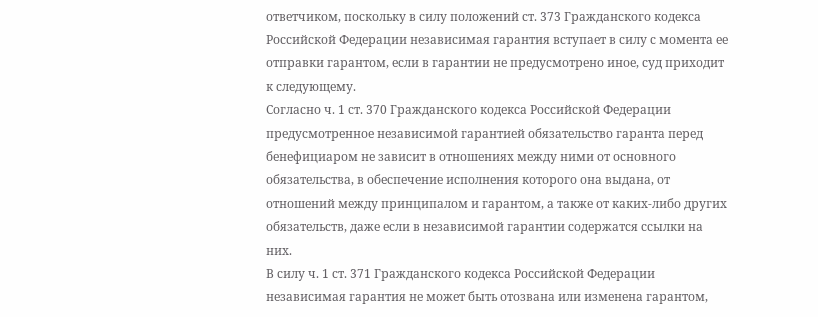ответчиком, поскольку в силу положений ст. 373 Гражданского кодекса Российской Федерации независимая гарантия вступает в силу с момента ее отправки гарантом, если в гарантии не предусмотрено иное, суд приходит к следующему.
Согласно ч. 1 ст. 370 Гражданского кодекса Российской Федерации предусмотренное независимой гарантией обязательство гаранта перед бенефициаром не зависит в отношениях между ними от основного обязательства, в обеспечение исполнения которого она выдана, от отношений между принципалом и гарантом, а также от каких-либо других обязательств, даже если в независимой гарантии содержатся ссылки на них.
В силу ч. 1 ст. 371 Гражданского кодекса Российской Федерации независимая гарантия не может быть отозвана или изменена гарантом,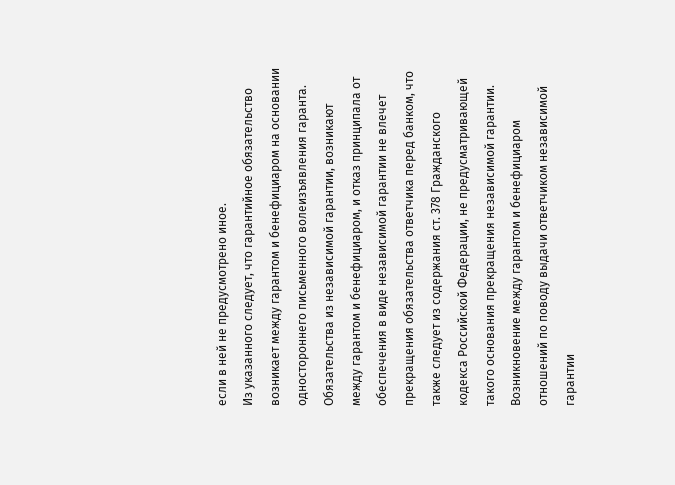если в ней не предусмотрено иное.
Из указанного следует, что гарантийное обязательство возникает между гарантом и бенефициаром на основании одностороннего письменного волеизъявления гаранта.
Обязательства из независимой гарантии, возникают между гарантом и бенефициаром, и отказ принципала от обеспечения в виде независимой гарантии не влечет прекращения обязательства ответчика перед банком, что также следует из содержания ст. 378 Гражданского кодекса Российской Федерации, не предусматривающей такого основания прекращения независимой гарантии.
Возникновение между гарантом и бенефициаром отношений по поводу выдачи ответчиком независимой гарантии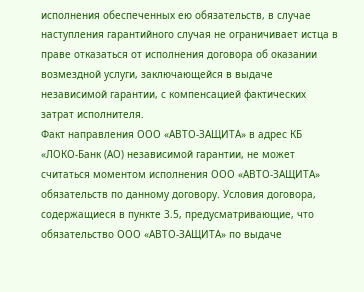исполнения обеспеченных ею обязательств, в случае наступления гарантийного случая не ограничивает истца в праве отказаться от исполнения договора об оказании возмездной услуги, заключающейся в выдаче независимой гарантии, с компенсацией фактических затрат исполнителя.
Факт направления ООО «АВТО-ЗАЩИТА» в адрес КБ «ЛОКО-Банк (АО) независимой гарантии, не может считаться моментом исполнения ООО «АВТО-ЗАЩИТА» обязательств по данному договору. Условия договора, содержащиеся в пункте 3.5, предусматривающие, что обязательство ООО «АВТО-ЗАЩИТА» по выдаче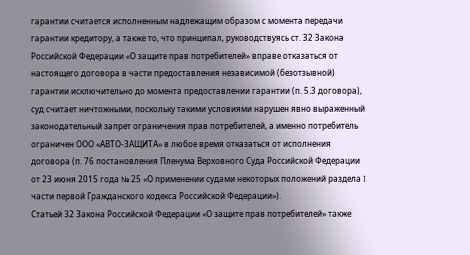гарантии считается исполненным надлежащим образом с момента передачи гарантии кредитору, а также то, что принципал, руководствуясь ст. 32 Закона Российской Федерации «О защите прав потребителей» вправе отказаться от настоящего договора в части предоставления независимой (безотзывной) гарантии исключительно до момента предоставлении гарантии (п. 5.3 договора), суд считает ничтожными, поскольку такими условиями нарушен явно выраженный законодательный запрет ограничения прав потребителей, а именно потребитель ограничен ООО «АВТО-ЗАЩИТА» в любое время отказаться от исполнения договора (п. 76 постановления Пленума Верховного Суда Российской Федерации от 23 июня 2015 года № 25 «О применении судами некоторых положений раздела I части первой Гражданского кодекса Российской Федерации»).
Статьей 32 Закона Российской Федерации «О защите прав потребителей» также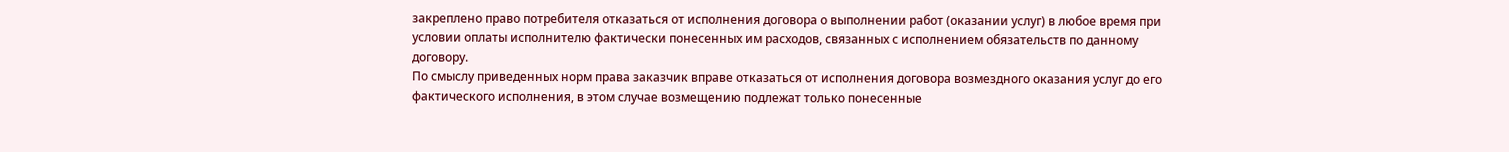закреплено право потребителя отказаться от исполнения договора о выполнении работ (оказании услуг) в любое время при условии оплаты исполнителю фактически понесенных им расходов, связанных с исполнением обязательств по данному договору.
По смыслу приведенных норм права заказчик вправе отказаться от исполнения договора возмездного оказания услуг до его фактического исполнения, в этом случае возмещению подлежат только понесенные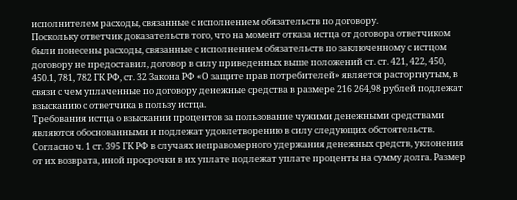исполнителем расходы, связанные с исполнением обязательств по договору.
Поскольку ответчик доказательств того, что на момент отказа истца от договора ответчиком были понесены расходы, связанные с исполнением обязательств по заключенному с истцом договору не предоставил, договор в силу приведенных выше положений ст. ст. 421, 422, 450, 450.1, 781, 782 ГК РФ, ст. 32 Закона РФ «О защите прав потребителей» является расторгнутым, в связи с чем уплаченные по договору денежные средства в размере 216 264,98 рублей подлежат взысканию с ответчика в пользу истца.
Требования истца о взыскании процентов за пользование чужими денежными средствами являются обоснованными и подлежат удовлетворению в силу следующих обстоятельств.
Согласно ч. 1 ст. 395 ГК РФ в случаях неправомерного удержания денежных средств, уклонения от их возврата, иной просрочки в их уплате подлежат уплате проценты на сумму долга. Размер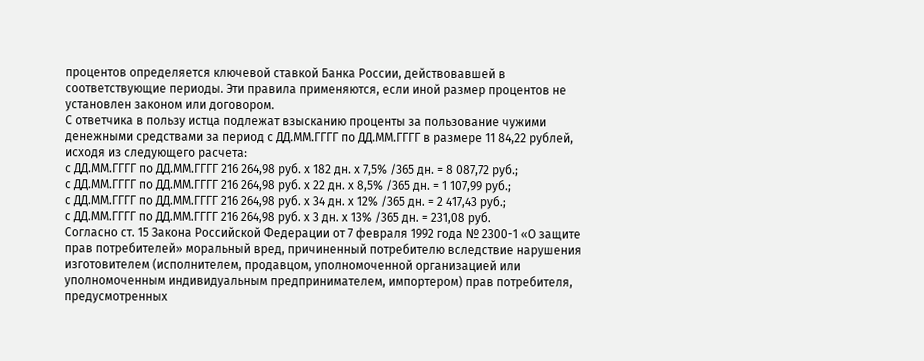процентов определяется ключевой ставкой Банка России, действовавшей в соответствующие периоды. Эти правила применяются, если иной размер процентов не установлен законом или договором.
С ответчика в пользу истца подлежат взысканию проценты за пользование чужими денежными средствами за период с ДД.ММ.ГГГГ по ДД.ММ.ГГГГ в размере 11 84,22 рублей, исходя из следующего расчета:
с ДД.ММ.ГГГГ по ДД.ММ.ГГГГ 216 264,98 руб. х 182 дн. х 7,5% /365 дн. = 8 087,72 руб.;
с ДД.ММ.ГГГГ по ДД.ММ.ГГГГ 216 264,98 руб. х 22 дн. х 8,5% /365 дн. = 1 107,99 руб.;
с ДД.ММ.ГГГГ по ДД.ММ.ГГГГ 216 264,98 руб. х 34 дн. х 12% /365 дн. = 2 417,43 руб.;
с ДД.ММ.ГГГГ по ДД.ММ.ГГГГ 216 264,98 руб. х 3 дн. х 13% /365 дн. = 231,08 руб.
Согласно ст. 15 Закона Российской Федерации от 7 февраля 1992 года № 2300-1 «О защите прав потребителей» моральный вред, причиненный потребителю вследствие нарушения изготовителем (исполнителем, продавцом, уполномоченной организацией или уполномоченным индивидуальным предпринимателем, импортером) прав потребителя, предусмотренных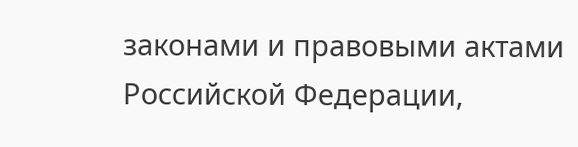законами и правовыми актами Российской Федерации,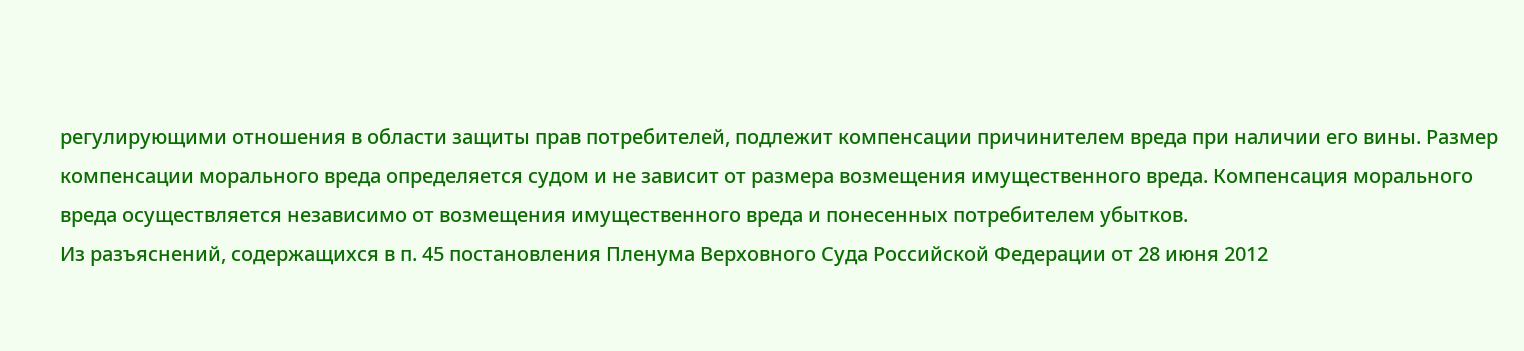регулирующими отношения в области защиты прав потребителей, подлежит компенсации причинителем вреда при наличии его вины. Размер компенсации морального вреда определяется судом и не зависит от размера возмещения имущественного вреда. Компенсация морального вреда осуществляется независимо от возмещения имущественного вреда и понесенных потребителем убытков.
Из разъяснений, содержащихся в п. 45 постановления Пленума Верховного Суда Российской Федерации от 28 июня 2012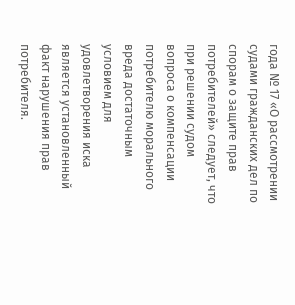года № 17 «О рассмотрении судами гражданских дел по спорам о защите прав потребителей» следует, что при решении судом вопроса о компенсации потребителю морального вреда достаточным условием для удовлетворения иска является установленный факт нарушения прав потребителя.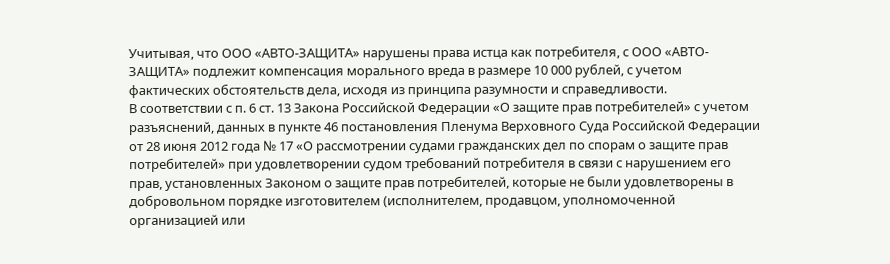Учитывая, что ООО «АВТО-ЗАЩИТА» нарушены права истца как потребителя, с ООО «АВТО-ЗАЩИТА» подлежит компенсация морального вреда в размере 10 000 рублей, с учетом фактических обстоятельств дела, исходя из принципа разумности и справедливости.
В соответствии с п. 6 ст. 13 Закона Российской Федерации «О защите прав потребителей» с учетом разъяснений, данных в пункте 46 постановления Пленума Верховного Суда Российской Федерации от 28 июня 2012 года № 17 «О рассмотрении судами гражданских дел по спорам о защите прав потребителей» при удовлетворении судом требований потребителя в связи с нарушением его прав, установленных Законом о защите прав потребителей, которые не были удовлетворены в добровольном порядке изготовителем (исполнителем, продавцом, уполномоченной организацией или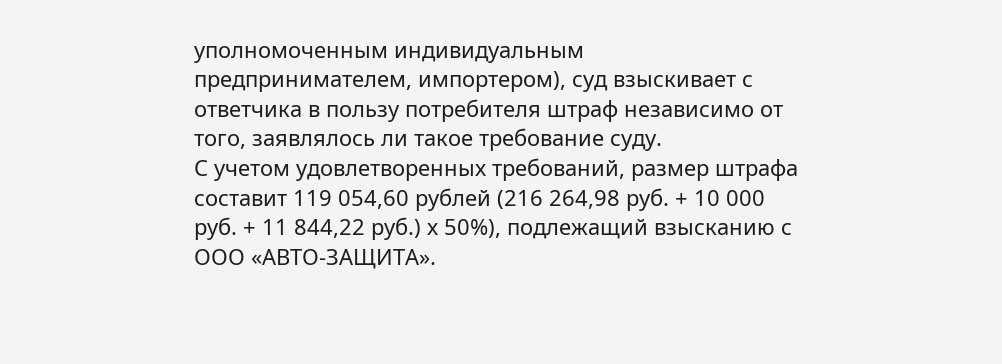уполномоченным индивидуальным предпринимателем, импортером), суд взыскивает с ответчика в пользу потребителя штраф независимо от того, заявлялось ли такое требование суду.
С учетом удовлетворенных требований, размер штрафа составит 119 054,60 рублей (216 264,98 руб. + 10 000 руб. + 11 844,22 руб.) х 50%), подлежащий взысканию с ООО «АВТО-ЗАЩИТА».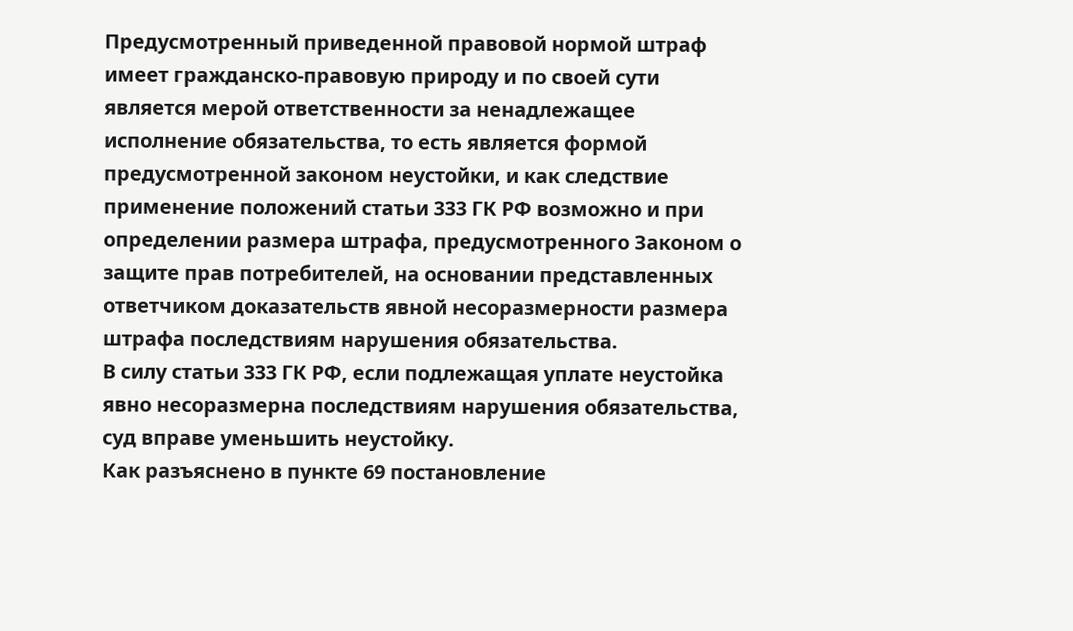Предусмотренный приведенной правовой нормой штраф имеет гражданско-правовую природу и по своей сути является мерой ответственности за ненадлежащее исполнение обязательства, то есть является формой предусмотренной законом неустойки, и как следствие применение положений статьи 333 ГК РФ возможно и при определении размера штрафа, предусмотренного Законом о защите прав потребителей, на основании представленных ответчиком доказательств явной несоразмерности размера штрафа последствиям нарушения обязательства.
В силу статьи 333 ГК РФ, если подлежащая уплате неустойка явно несоразмерна последствиям нарушения обязательства, суд вправе уменьшить неустойку.
Как разъяснено в пункте 69 постановление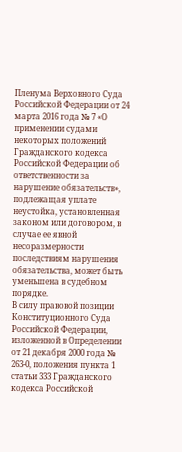Пленума Верховного Суда Российской Федерации от 24 марта 2016 года № 7 «О применении судами некоторых положений Гражданского кодекса Российской Федерации об ответственности за нарушение обязательств», подлежащая уплате неустойка, установленная законом или договором, в случае ее явной несоразмерности последствиям нарушения обязательства, может быть уменьшена в судебном порядке.
В силу правовой позиции Конституционного Суда Российской Федерации, изложенной в Определении от 21 декабря 2000 года № 263-0, положения пункта 1 статьи 333 Гражданского кодекса Российской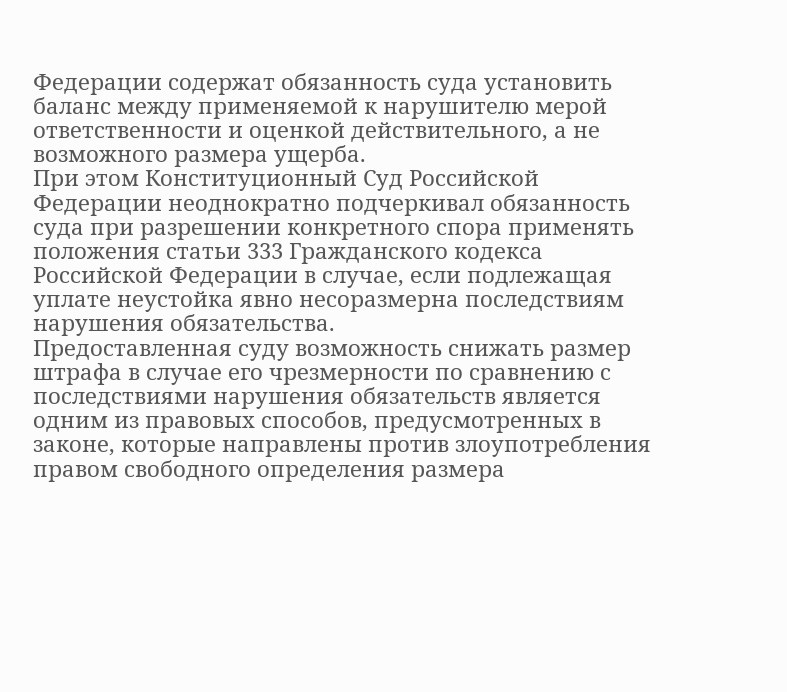Федерации содержат обязанность суда установить баланс между применяемой к нарушителю мерой ответственности и оценкой действительного, а не возможного размера ущерба.
При этом Конституционный Суд Российской Федерации неоднократно подчеркивал обязанность суда при разрешении конкретного спора применять положения статьи 333 Гражданского кодекса Российской Федерации в случае, если подлежащая уплате неустойка явно несоразмерна последствиям нарушения обязательства.
Предоставленная суду возможность снижать размер штрафа в случае его чрезмерности по сравнению с последствиями нарушения обязательств является одним из правовых способов, предусмотренных в законе, которые направлены против злоупотребления правом свободного определения размера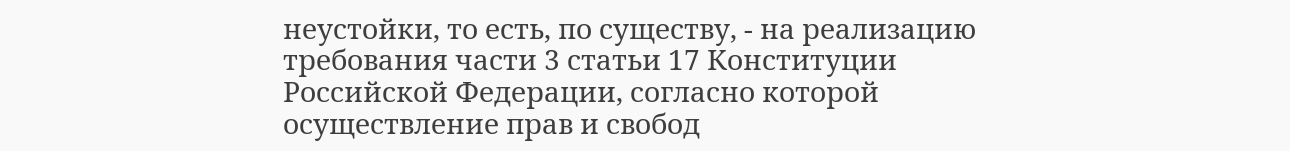неустойки, то есть, по существу, - на реализацию требования части 3 статьи 17 Конституции Российской Федерации, согласно которой осуществление прав и свобод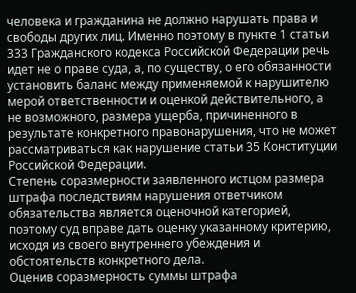человека и гражданина не должно нарушать права и свободы других лиц. Именно поэтому в пункте 1 статьи 333 Гражданского кодекса Российской Федерации речь идет не о праве суда, а, по существу, о его обязанности установить баланс между применяемой к нарушителю мерой ответственности и оценкой действительного, а не возможного, размера ущерба, причиненного в результате конкретного правонарушения, что не может рассматриваться как нарушение статьи 35 Конституции Российской Федерации.
Степень соразмерности заявленного истцом размера штрафа последствиям нарушения ответчиком обязательства является оценочной категорией, поэтому суд вправе дать оценку указанному критерию, исходя из своего внутреннего убеждения и обстоятельств конкретного дела.
Оценив соразмерность суммы штрафа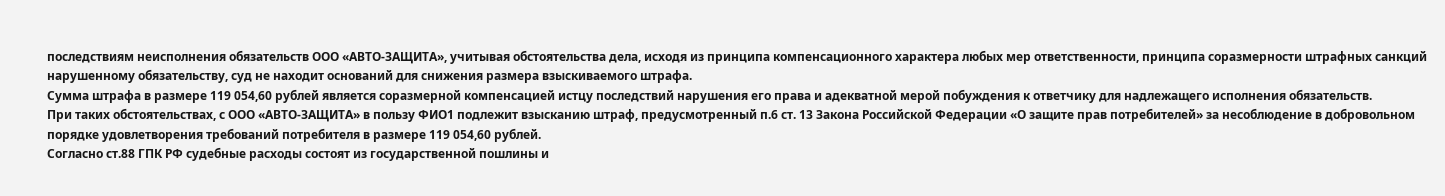последствиям неисполнения обязательств ООО «АВТО-ЗАЩИТА», учитывая обстоятельства дела, исходя из принципа компенсационного характера любых мер ответственности, принципа соразмерности штрафных санкций нарушенному обязательству, суд не находит оснований для снижения размера взыскиваемого штрафа.
Сумма штрафа в размере 119 054,60 рублей является соразмерной компенсацией истцу последствий нарушения его права и адекватной мерой побуждения к ответчику для надлежащего исполнения обязательств.
При таких обстоятельствах, с ООО «АВТО-ЗАЩИТА» в пользу ФИО1 подлежит взысканию штраф, предусмотренный п.6 ст. 13 Закона Российской Федерации «О защите прав потребителей» за несоблюдение в добровольном порядке удовлетворения требований потребителя в размере 119 054,60 рублей.
Согласно ст.88 ГПК РФ судебные расходы состоят из государственной пошлины и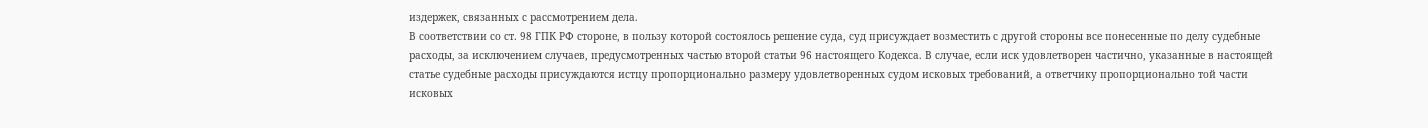издержек, связанных с рассмотрением дела.
В соответствии со ст. 98 ГПК РФ стороне, в пользу которой состоялось решение суда, суд присуждает возместить с другой стороны все понесенные по делу судебные расходы, за исключением случаев, предусмотренных частью второй статьи 96 настоящего Кодекса. В случае, если иск удовлетворен частично, указанные в настоящей статье судебные расходы присуждаются истцу пропорционально размеру удовлетворенных судом исковых требований, а ответчику пропорционально той части исковых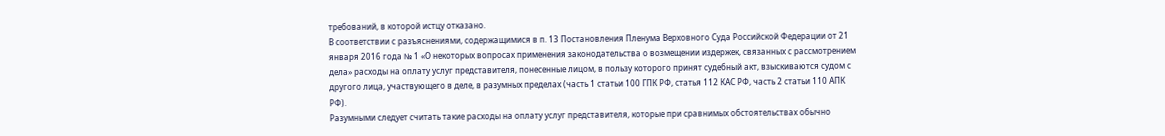требований, в которой истцу отказано.
В соответствии с разъяснениями, содержащимися в п. 13 Постановления Пленума Верховного Суда Российской Федерации от 21 января 2016 года № 1 «О некоторых вопросах применения законодательства о возмещении издержек, связанных с рассмотрением дела» расходы на оплату услуг представителя, понесенные лицом, в пользу которого принят судебный акт, взыскиваются судом с другого лица, участвующего в деле, в разумных пределах (часть 1 статьи 100 ГПК РФ, статья 112 КАС РФ, часть 2 статьи 110 АПК РФ).
Разумными следует считать такие расходы на оплату услуг представителя, которые при сравнимых обстоятельствах обычно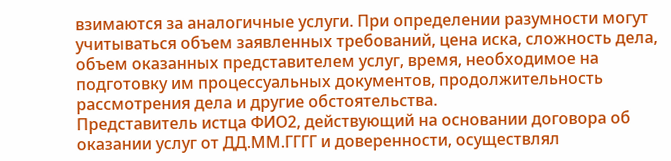взимаются за аналогичные услуги. При определении разумности могут учитываться объем заявленных требований, цена иска, сложность дела, объем оказанных представителем услуг, время, необходимое на подготовку им процессуальных документов, продолжительность рассмотрения дела и другие обстоятельства.
Представитель истца ФИО2, действующий на основании договора об оказании услуг от ДД.ММ.ГГГГ и доверенности, осуществлял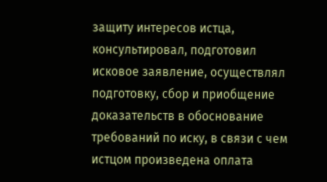защиту интересов истца, консультировал, подготовил исковое заявление, осуществлял подготовку, сбор и приобщение доказательств в обоснование требований по иску, в связи с чем истцом произведена оплата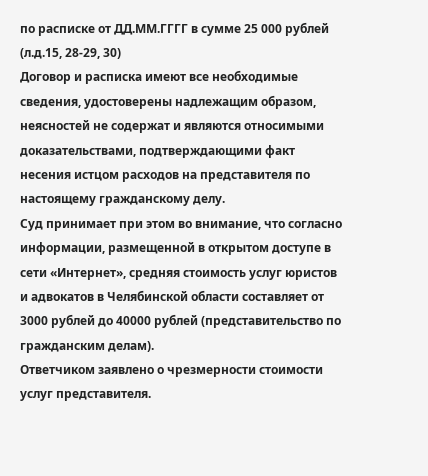по расписке от ДД.ММ.ГГГГ в сумме 25 000 рублей (л.д.15, 28-29, 30)
Договор и расписка имеют все необходимые сведения, удостоверены надлежащим образом, неясностей не содержат и являются относимыми доказательствами, подтверждающими факт несения истцом расходов на представителя по настоящему гражданскому делу.
Суд принимает при этом во внимание, что согласно информации, размещенной в открытом доступе в сети «Интернет», средняя стоимость услуг юристов и адвокатов в Челябинской области составляет от 3000 рублей до 40000 рублей (представительство по гражданским делам).
Ответчиком заявлено о чрезмерности стоимости услуг представителя.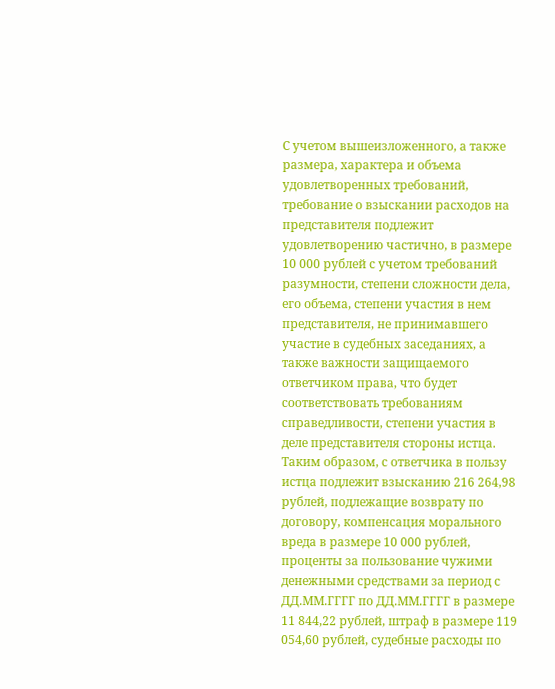С учетом вышеизложенного, а также размера, характера и объема удовлетворенных требований, требование о взыскании расходов на представителя подлежит удовлетворению частично, в размере 10 000 рублей с учетом требований разумности, степени сложности дела, его объема, степени участия в нем представителя, не принимавшего участие в судебных заседаниях, а также важности защищаемого ответчиком права, что будет соответствовать требованиям справедливости, степени участия в деле представителя стороны истца.
Таким образом, с ответчика в пользу истца подлежит взысканию 216 264,98 рублей, подлежащие возврату по договору, компенсация морального вреда в размере 10 000 рублей, проценты за пользование чужими денежными средствами за период с ДД.ММ.ГГГГ по ДД.ММ.ГГГГ в размере 11 844,22 рублей, штраф в размере 119 054,60 рублей, судебные расходы по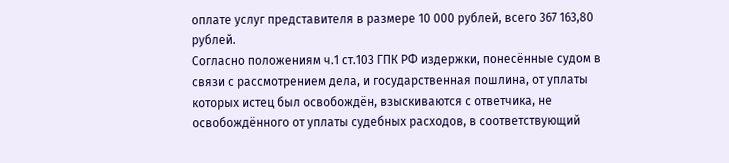оплате услуг представителя в размере 10 000 рублей, всего 367 163,80 рублей.
Согласно положениям ч.1 ст.103 ГПК РФ издержки, понесённые судом в связи с рассмотрением дела, и государственная пошлина, от уплаты которых истец был освобождён, взыскиваются с ответчика, не освобождённого от уплаты судебных расходов, в соответствующий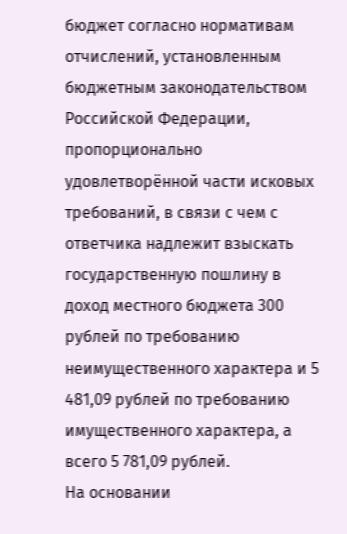бюджет согласно нормативам отчислений, установленным бюджетным законодательством Российской Федерации, пропорционально удовлетворённой части исковых требований, в связи с чем с ответчика надлежит взыскать государственную пошлину в доход местного бюджета 300 рублей по требованию неимущественного характера и 5 481,09 рублей по требованию имущественного характера, а всего 5 781,09 рублей.
На основании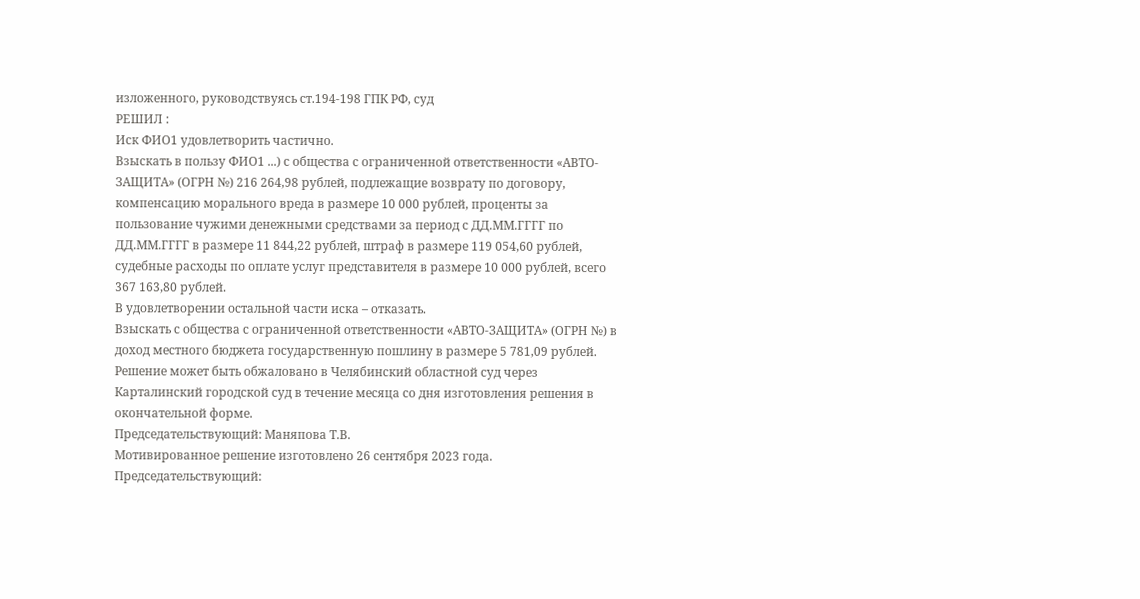изложенного, руководствуясь ст.194-198 ГПК РФ, суд
РЕШИЛ :
Иск ФИО1 удовлетворить частично.
Взыскать в пользу ФИО1 ...) с общества с ограниченной ответственности «АВТО-ЗАЩИТА» (ОГРН №) 216 264,98 рублей, подлежащие возврату по договору, компенсацию морального вреда в размере 10 000 рублей, проценты за пользование чужими денежными средствами за период с ДД.ММ.ГГГГ по ДД.ММ.ГГГГ в размере 11 844,22 рублей, штраф в размере 119 054,60 рублей, судебные расходы по оплате услуг представителя в размере 10 000 рублей, всего 367 163,80 рублей.
В удовлетворении остальной части иска – отказать.
Взыскать с общества с ограниченной ответственности «АВТО-ЗАЩИТА» (ОГРН №) в доход местного бюджета государственную пошлину в размере 5 781,09 рублей.
Решение может быть обжаловано в Челябинский областной суд через Карталинский городской суд в течение месяца со дня изготовления решения в окончательной форме.
Председательствующий: Маняпова Т.В.
Мотивированное решение изготовлено 26 сентября 2023 года.
Председательствующий: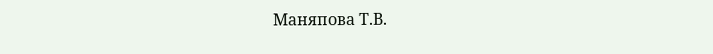Маняпова Т.В.